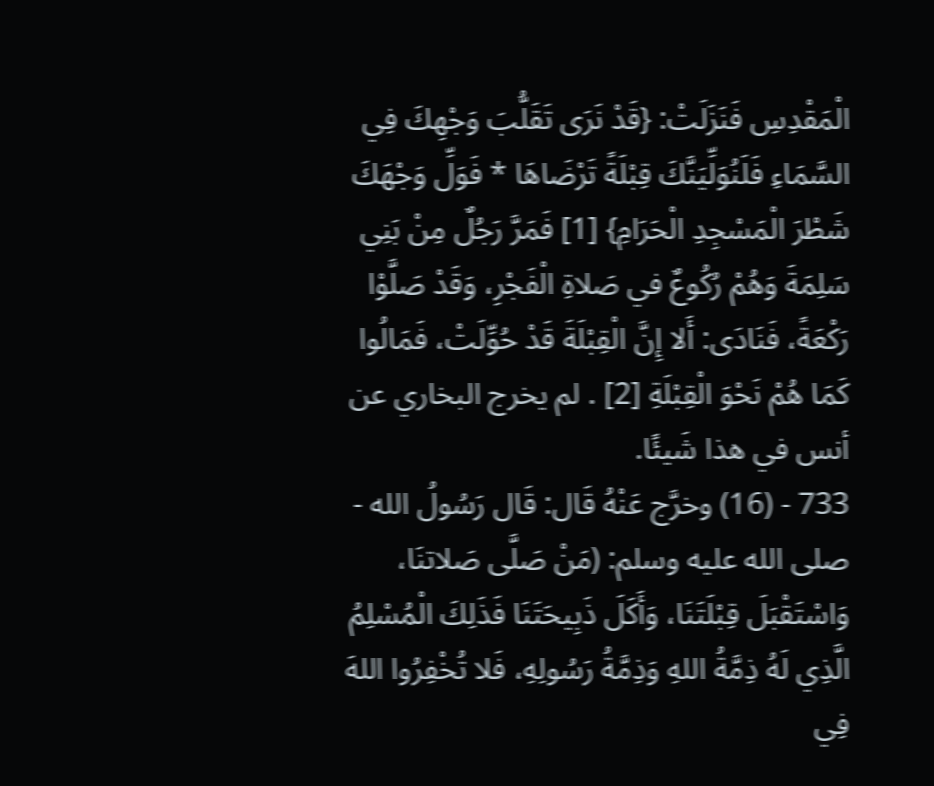الْمَقْدِسِ فَنَزَلَتْ: {قَدْ نَرَى تَقَلُّبَ وَجْهِكَ فِي السَّمَاءِ فَلَنُوَلِّيَنَّكَ قِبْلَةً تَرْضَاهَا * فَوَلِّ وَجْهَكَ شَطْرَ الْمَسْجِدِ الْحَرَامِ} [1] فَمَرَّ رَجُلٌ مِنْ بَنِي سَلِمَةَ وَهُمْ رُكُوعٌ في صَلاةِ الْفَجْرِ، وَقَدْ صَلَّوْا رَكْعَةً، فَنَادَى: أَلا إِنَّ الْقِبْلَةَ قَدْ حُوِّلَتْ، فَمَالُوا كَمَا هُمْ نَحْوَ الْقِبْلَةِ [2] . لم يخرج البخاري عن أنس في هذا شَيئًا.
733 - (16) وخرَّج عَنْهُ قَال: قَال رَسُولُ الله - صلى الله عليه وسلم: (مَنْ صَلَّى صَلاتنَا، وَاسْتَقْبَلَ قِبْلَتَنَا، وَأَكَلَ ذَبِيحَتَنَا فَذَلِكَ الْمُسْلِمُ الَّذِي لَهُ ذِمَّةُ اللهِ وَذِمَّةُ رَسُولِهِ، فَلا تُخْفِرُوا اللهَ فِي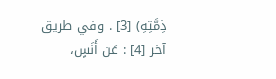ذِمَّتِهِ) [3] . وفي طريق آخر [4] : عَن أَنَسٍ،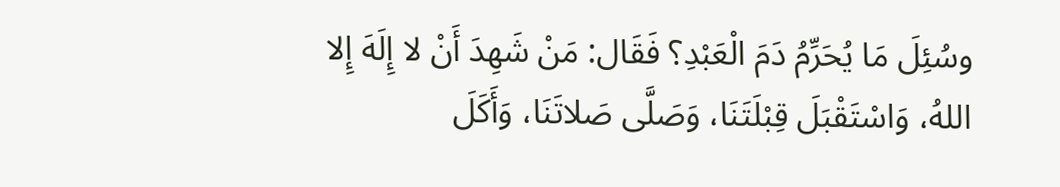وسُئِلَ مَا يُحَرِّمُ دَمَ الْعَبْدِ؟ فَقَال: مَنْ شَهِدَ أَنْ لا إِلَهَ إِلا اللهُ، وَاسْتَقْبَلَ قِبْلَتَنَا، وَصَلَّى صَلاتَنَا، وَأَكَلَ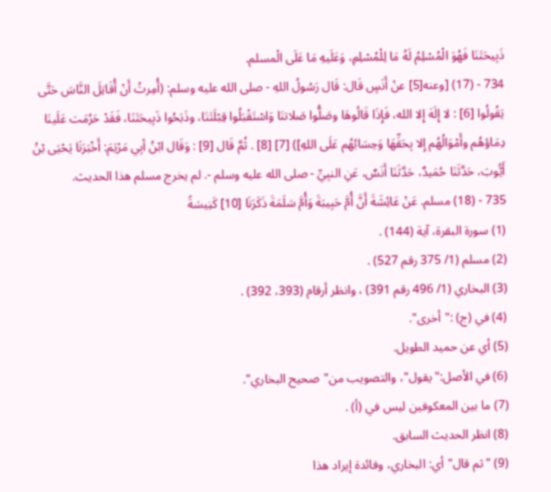ذَبِيحَتَنَا فَهُوَ الْمُسْلِمُ لَهُ مَا لِلْمُسْلِمِ، وَعَلَيهِ مَا عَلَى الْمسلم.
734 - (17) [وعنه[5] عنْ أَنَسٍ قَال: قَال رَسُولُ اللهِ - صلى الله عليه وسلم: (أُمِرتُ أَنْ أُقَاتِلَ النَّاسَ حَتَّى يَقُولُوا [6] : لا إِلَهَ إِلا الله، فَإِذَا قَالُوهَا وصَلُّوا صَلاتنَا وَاسْتَقْبَلُوا قِبْلَتَنَا، وذَبَحُوا ذَبِيحَتَنَا، فَقَدْ حَرُمَت عَلَينَا دِمَاؤهُم وأَمْوَالُهُم إِلا بِحَقِّهَا وَحِسَابُهُم عَلَى اللهِ]) [7] [8] . ثُمَّ قَال [9] : وَقَال ابْنُ أبِي مَرْيَمَ: أَخْبَرَنَا يَحْيَى بْنُ أَيُّوبَ، حَدَّثَنَا حُمَيدٌ، حَدَّثَنَا أَنَسٌ، عَنِ النبِيِّ - صلى الله عليه وسلم -. لم يخرج مسلم هذا الحديث.
735 - (18) مسلم. عَنْ عَائِشَةَ أَنَّ أُمَّ حَبِيبَةَ وَأُمَّ سَلَمَةَ ذَكَرَنَا [10] كَنِيسَةً
(1) سورة البقرة، آية (144) .
(2) مسلم (1/ 375 رقم 527) .
(3) البخاري (1/ 496 رقم 391) ، وانظر أرقام (393، 392) .
(4) في (ج) :"أخرى".
(5) أي عن حميد الطويل.
(6) في الأصل:"يقول"، والتصويب من"صحيح البخاري".
(7) ما بين المعكوفين ليس في (أ) .
(8) انظر الحديث السابق.
(9) "ثم قال"أي: البخاري، وفائدة إيراد هذا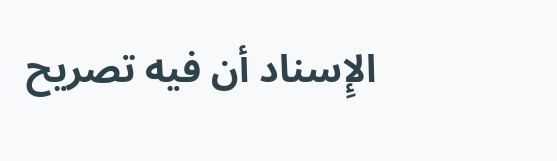الإِسناد أن فيه تصريح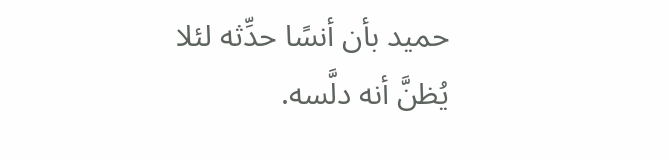حميد بأن أنسًا حدِّثه لئلا يُظنَّ أنه دلَّسه.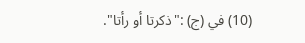(10) في (ج) :"ذكرتا أو رأتا".